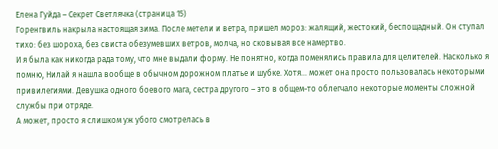Елена Гуйда – Секрет Светлячка (страница 15)
Горенгвиль накрыла настоящая зима. После метели и ветра, пришел мороз: жалящий, жестокий, беспощадный. Он ступал тихо: без шороха, без свиста обезумевших ветров, молча, но сковывая все намертво.
И я была как никогда рада тому, что мне выдали форму. Не понятно, когда поменялись правила для целителей. Насколько я помню, Нилай я нашла вообще в обычном дорожном платье и шубке. Хотя… может она просто пользовалась некоторыми привилегиями. Девушка одного боевого мага, сестра другого – это в общем-то облегчало некоторые моменты сложной службы при отряде.
А может, просто я слишком уж убого смотрелась в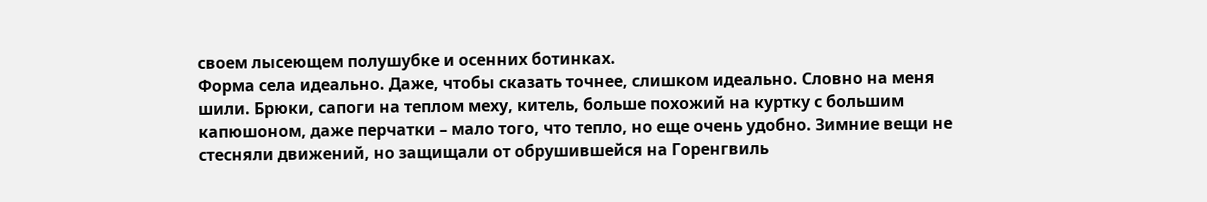своем лысеющем полушубке и осенних ботинках.
Форма села идеально. Даже, чтобы сказать точнее, слишком идеально. Словно на меня шили. Брюки, сапоги на теплом меху, китель, больше похожий на куртку с большим капюшоном, даже перчатки – мало того, что тепло, но еще очень удобно. Зимние вещи не стесняли движений, но защищали от обрушившейся на Горенгвиль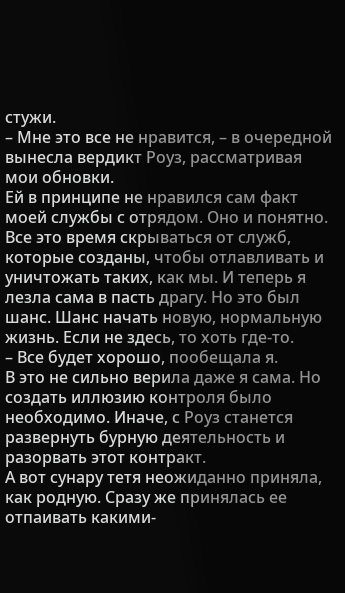стужи.
– Мне это все не нравится, – в очередной вынесла вердикт Роуз, рассматривая мои обновки.
Ей в принципе не нравился сам факт моей службы с отрядом. Оно и понятно. Все это время скрываться от служб, которые созданы, чтобы отлавливать и уничтожать таких, как мы. И теперь я лезла сама в пасть драгу. Но это был шанс. Шанс начать новую, нормальную жизнь. Если не здесь, то хоть где-то.
– Все будет хорошо, пообещала я.
В это не сильно верила даже я сама. Но создать иллюзию контроля было необходимо. Иначе, с Роуз станется развернуть бурную деятельность и разорвать этот контракт.
А вот сунару тетя неожиданно приняла, как родную. Сразу же принялась ее отпаивать какими-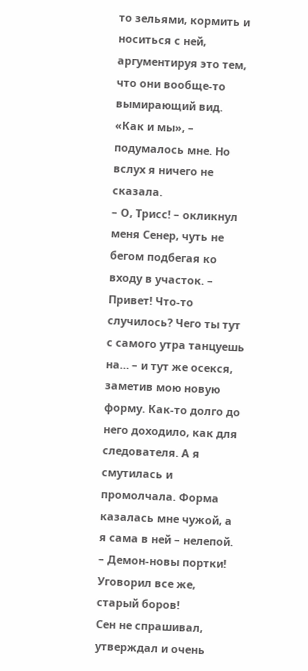то зельями, кормить и носиться с ней, аргументируя это тем, что они вообще-то вымирающий вид. «Как и мы», – подумалось мне. Но вслух я ничего не сказала.
– О, Трисс! – окликнул меня Сенер, чуть не бегом подбегая ко входу в участок. – Привет! Что-то случилось? Чего ты тут с самого утра танцуешь на… – и тут же осекся, заметив мою новую форму. Как-то долго до него доходило, как для следователя. А я смутилась и промолчала. Форма казалась мне чужой, а я сама в ней – нелепой. – Демон-новы портки! Уговорил все же, старый боров!
Сен не спрашивал, утверждал и очень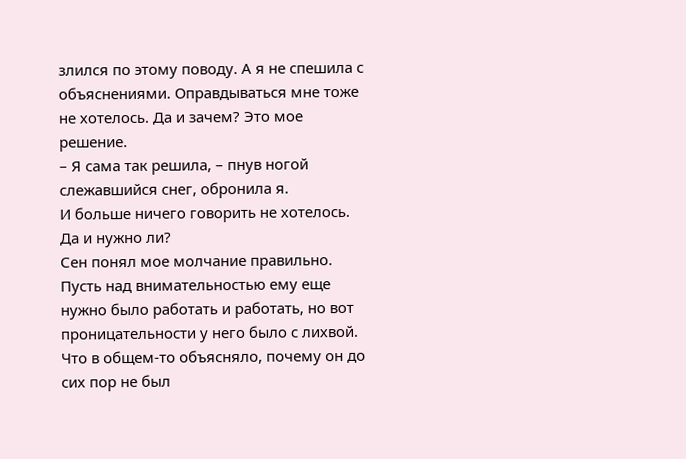злился по этому поводу. А я не спешила с объяснениями. Оправдываться мне тоже не хотелось. Да и зачем? Это мое решение.
– Я сама так решила, – пнув ногой слежавшийся снег, обронила я.
И больше ничего говорить не хотелось. Да и нужно ли?
Сен понял мое молчание правильно. Пусть над внимательностью ему еще нужно было работать и работать, но вот проницательности у него было с лихвой. Что в общем-то объясняло, почему он до сих пор не был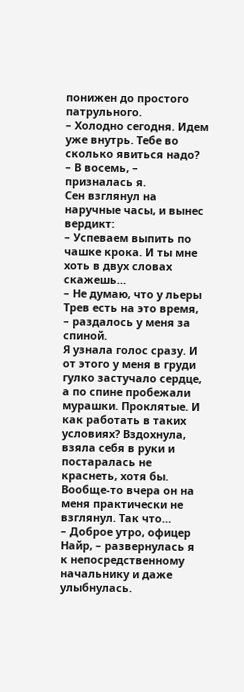понижен до простого патрульного.
– Холодно сегодня. Идем уже внутрь. Тебе во сколько явиться надо?
– В восемь, – призналась я.
Сен взглянул на наручные часы, и вынес вердикт:
– Успеваем выпить по чашке крока. И ты мне хоть в двух словах скажешь…
– Не думаю, что у льеры Трев есть на это время, – раздалось у меня за спиной.
Я узнала голос сразу. И от этого у меня в груди гулко застучало сердце, а по спине пробежали мурашки. Проклятые. И как работать в таких условиях? Вздохнула, взяла себя в руки и постаралась не краснеть, хотя бы. Вообще-то вчера он на меня практически не взглянул. Так что…
– Доброе утро, офицер Найр, – развернулась я к непосредственному начальнику и даже улыбнулась.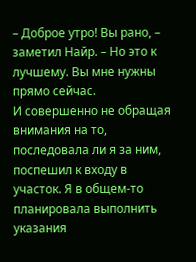– Доброе утро! Вы рано, – заметил Найр. – Но это к лучшему. Вы мне нужны прямо сейчас.
И совершенно не обращая внимания на то, последовала ли я за ним, поспешил к входу в участок. Я в общем-то планировала выполнить указания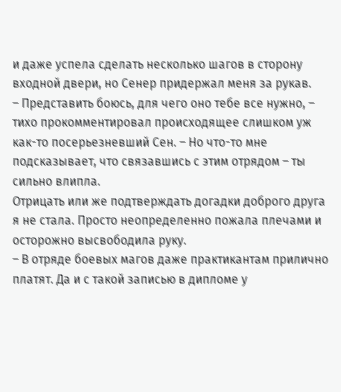и даже успела сделать несколько шагов в сторону входной двери, но Сенер придержал меня за рукав.
– Представить боюсь, для чего оно тебе все нужно, – тихо прокомментировал происходящее слишком уж как-то посерьезневший Сен. – Но что-то мне подсказывает, что связавшись с этим отрядом – ты сильно влипла.
Отрицать или же подтверждать догадки доброго друга я не стала. Просто неопределенно пожала плечами и осторожно высвободила руку.
– В отряде боевых магов даже практикантам прилично платят. Да и с такой записью в дипломе у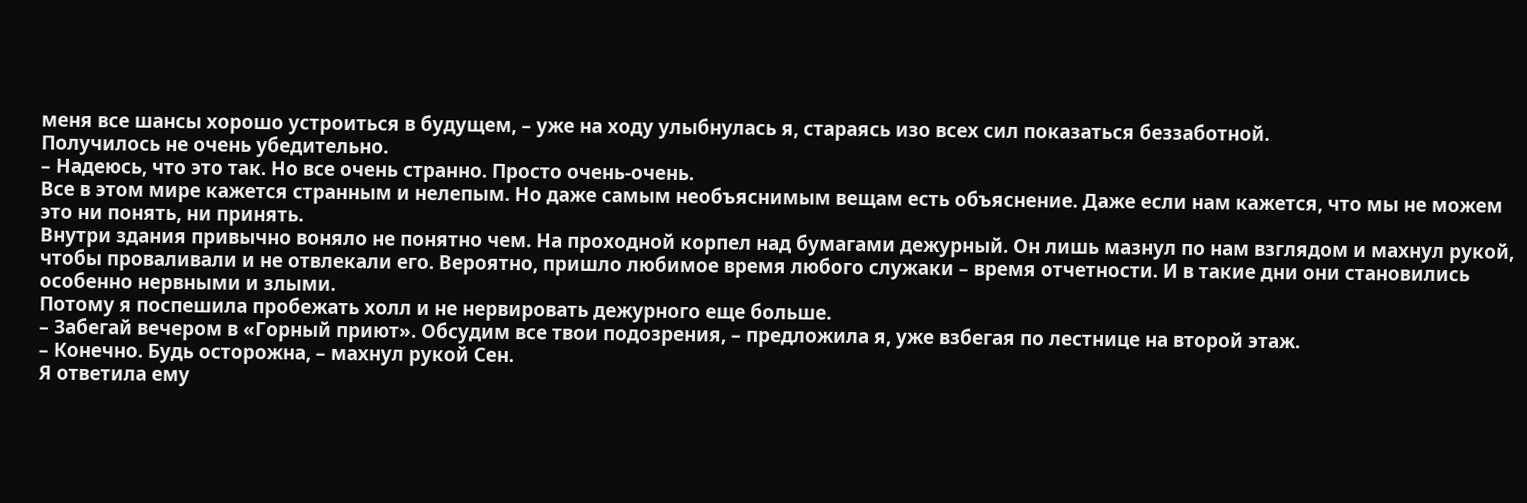меня все шансы хорошо устроиться в будущем, – уже на ходу улыбнулась я, стараясь изо всех сил показаться беззаботной.
Получилось не очень убедительно.
– Надеюсь, что это так. Но все очень странно. Просто очень-очень.
Все в этом мире кажется странным и нелепым. Но даже самым необъяснимым вещам есть объяснение. Даже если нам кажется, что мы не можем это ни понять, ни принять.
Внутри здания привычно воняло не понятно чем. На проходной корпел над бумагами дежурный. Он лишь мазнул по нам взглядом и махнул рукой, чтобы проваливали и не отвлекали его. Вероятно, пришло любимое время любого служаки – время отчетности. И в такие дни они становились особенно нервными и злыми.
Потому я поспешила пробежать холл и не нервировать дежурного еще больше.
– Забегай вечером в «Горный приют». Обсудим все твои подозрения, – предложила я, уже взбегая по лестнице на второй этаж.
– Конечно. Будь осторожна, – махнул рукой Сен.
Я ответила ему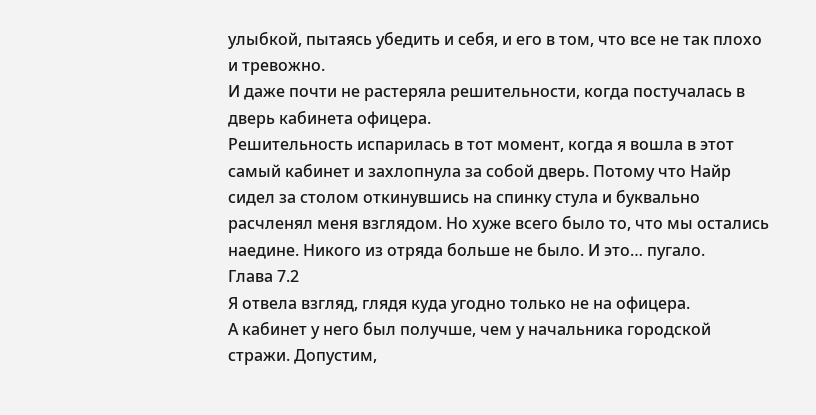улыбкой, пытаясь убедить и себя, и его в том, что все не так плохо и тревожно.
И даже почти не растеряла решительности, когда постучалась в дверь кабинета офицера.
Решительность испарилась в тот момент, когда я вошла в этот самый кабинет и захлопнула за собой дверь. Потому что Найр сидел за столом откинувшись на спинку стула и буквально расчленял меня взглядом. Но хуже всего было то, что мы остались наедине. Никого из отряда больше не было. И это… пугало.
Глава 7.2
Я отвела взгляд, глядя куда угодно только не на офицера.
А кабинет у него был получше, чем у начальника городской стражи. Допустим,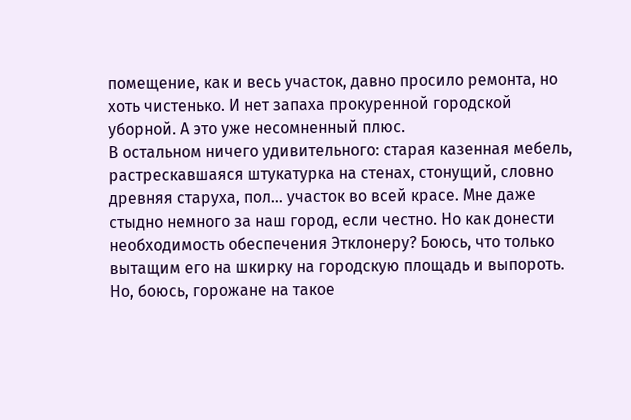помещение, как и весь участок, давно просило ремонта, но хоть чистенько. И нет запаха прокуренной городской уборной. А это уже несомненный плюс.
В остальном ничего удивительного: старая казенная мебель, растрескавшаяся штукатурка на стенах, стонущий, словно древняя старуха, пол… участок во всей красе. Мне даже стыдно немного за наш город, если честно. Но как донести необходимость обеспечения Этклонеру? Боюсь, что только вытащим его на шкирку на городскую площадь и выпороть. Но, боюсь, горожане на такое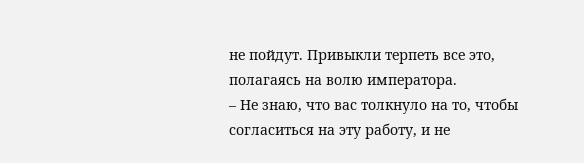не пойдут. Привыкли терпеть все это, полагаясь на волю императора.
– Не знаю, что вас толкнуло на то, чтобы согласиться на эту работу, и не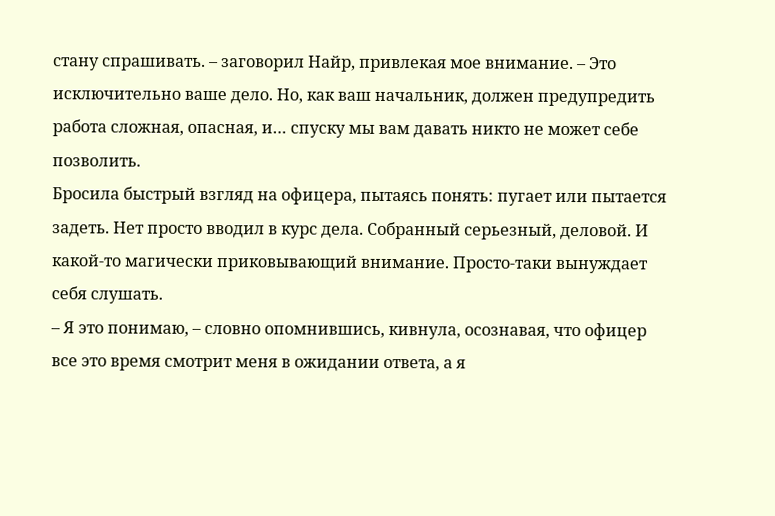стану спрашивать. – заговорил Найр, привлекая мое внимание. – Это исключительно ваше дело. Но, как ваш начальник, должен предупредить работа сложная, опасная, и… спуску мы вам давать никто не может себе позволить.
Бросила быстрый взгляд на офицера, пытаясь понять: пугает или пытается задеть. Нет просто вводил в курс дела. Собранный серьезный, деловой. И какой-то магически приковывающий внимание. Просто-таки вынуждает себя слушать.
– Я это понимаю, – словно опомнившись, кивнула, осознавая, что офицер все это время смотрит меня в ожидании ответа, а я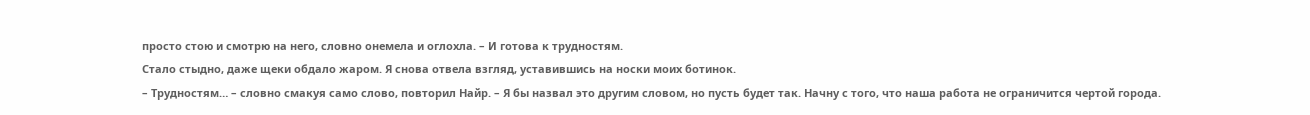просто стою и смотрю на него, словно онемела и оглохла. – И готова к трудностям.
Стало стыдно, даже щеки обдало жаром. Я снова отвела взгляд, уставившись на носки моих ботинок.
– Трудностям… – словно смакуя само слово, повторил Найр. – Я бы назвал это другим словом, но пусть будет так. Начну с того, что наша работа не ограничится чертой города.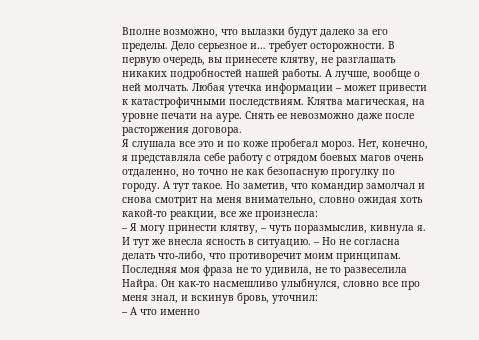Вполне возможно, что вылазки будут далеко за его пределы. Дело серьезное и… требует осторожности. В первую очередь, вы принесете клятву, не разглашать никаких подробностей нашей работы. А лучше, вообще о ней молчать. Любая утечка информации – может привести к катастрофичными последствиям. Клятва магическая, на уровне печати на ауре. Снять ее невозможно даже после расторжения договора.
Я слушала все это и по коже пробегал мороз. Нет, конечно, я представляла себе работу с отрядом боевых магов очень отдаленно, но точно не как безопасную прогулку по городу. А тут такое. Но заметив, что командир замолчал и снова смотрит на меня внимательно, словно ожидая хоть какой-то реакции, все же произнесла:
– Я могу принести клятву, – чуть поразмыслив, кивнула я. И тут же внесла ясность в ситуацию. – Но не согласна делать что-либо, что противоречит моим принципам.
Последняя моя фраза не то удивила, не то развеселила Найра. Он как-то насмешливо улыбнулся, словно все про меня знал, и вскинув бровь, уточнил:
– А что именно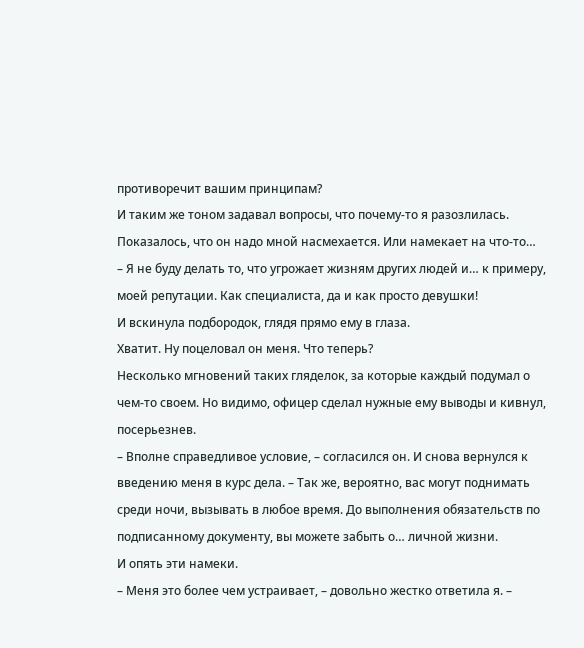противоречит вашим принципам?
И таким же тоном задавал вопросы, что почему-то я разозлилась. Показалось, что он надо мной насмехается. Или намекает на что-то…
– Я не буду делать то, что угрожает жизням других людей и… к примеру, моей репутации. Как специалиста, да и как просто девушки!
И вскинула подбородок, глядя прямо ему в глаза.
Хватит. Ну поцеловал он меня. Что теперь?
Несколько мгновений таких гляделок, за которые каждый подумал о чем-то своем. Но видимо, офицер сделал нужные ему выводы и кивнул, посерьезнев.
– Вполне справедливое условие, – согласился он. И снова вернулся к введению меня в курс дела. – Так же, вероятно, вас могут поднимать среди ночи, вызывать в любое время. До выполнения обязательств по подписанному документу, вы можете забыть о… личной жизни.
И опять эти намеки.
– Меня это более чем устраивает, – довольно жестко ответила я. –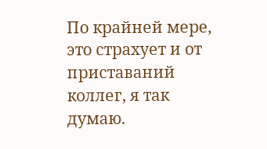По крайней мере, это страхует и от приставаний коллег, я так думаю.